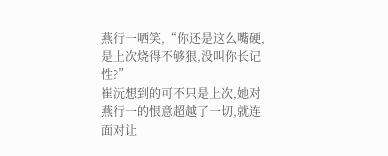燕行一哂笑,“你还是这么嘴硬,是上次烧得不够狠,没叫你长记性?”
崔沅想到的可不只是上次,她对燕行一的恨意超越了一切,就连面对让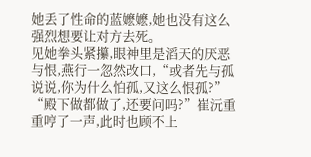她丢了性命的蓝嬷嬷,她也没有这么强烈想要让对方去死。
见她拳头紧攥,眼神里是滔天的厌恶与恨,燕行一忽然改口,“或者先与孤说说,你为什么怕孤,又这么恨孤?”
“殿下做都做了,还要问吗?”崔沅重重哼了一声,此时也顾不上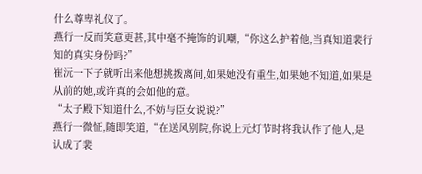什么尊卑礼仪了。
燕行一反而笑意更甚,其中毫不掩饰的讥嘲,“你这么护着他,当真知道裴行知的真实身份吗?”
崔沅一下子就听出来他想挑拨离间,如果她没有重生,如果她不知道,如果是从前的她,或许真的会如他的意。
“太子殿下知道什么,不妨与臣女说说?”
燕行一微怔,随即笑道,“在送风别院,你说上元灯节时将我认作了他人,是认成了裴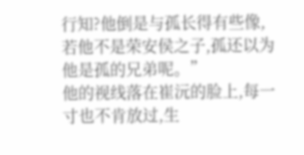行知?他倒是与孤长得有些像,若他不是荣安侯之子,孤还以为他是孤的兄弟呢。”
他的视线落在崔沅的脸上,每一寸也不肯放过,生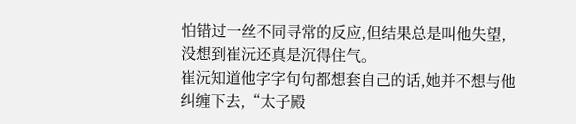怕错过一丝不同寻常的反应,但结果总是叫他失望,没想到崔沅还真是沉得住气。
崔沅知道他字字句句都想套自己的话,她并不想与他纠缠下去,“太子殿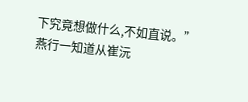下究竟想做什么,不如直说。”
燕行一知道从崔沅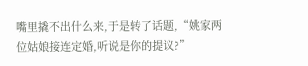嘴里撬不出什么来,于是转了话题,“姚家两位姑娘接连定婚,听说是你的提议?”